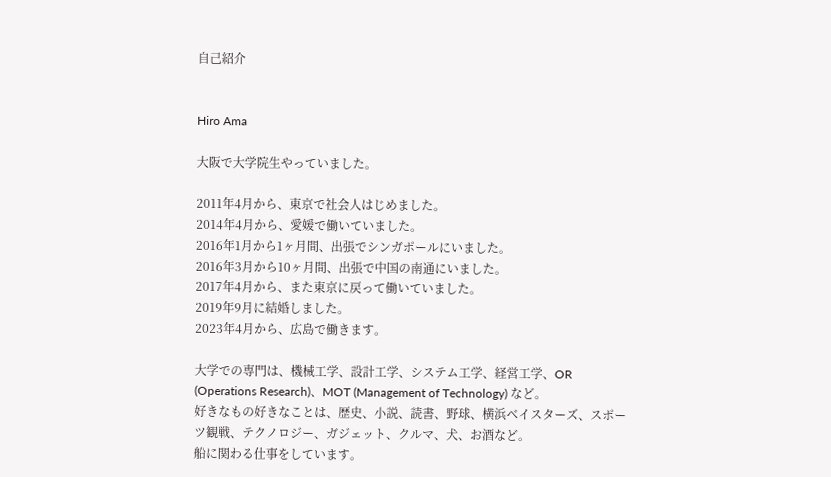自己紹介


Hiro Ama

大阪で大学院生やっていました。

2011年4月から、東京で社会人はじめました。
2014年4月から、愛媛で働いていました。
2016年1月から1ヶ月間、出張でシンガポールにいました。
2016年3月から10ヶ月間、出張で中国の南通にいました。
2017年4月から、また東京に戻って働いていました。
2019年9月に結婚しました。
2023年4月から、広島で働きます。

大学での専門は、機械工学、設計工学、システム工学、経営工学、OR (Operations Research)、MOT (Management of Technology) など。
好きなもの好きなことは、歴史、小説、読書、野球、横浜ベイスターズ、スポーツ観戦、テクノロジー、ガジェット、クルマ、犬、お酒など。
船に関わる仕事をしています。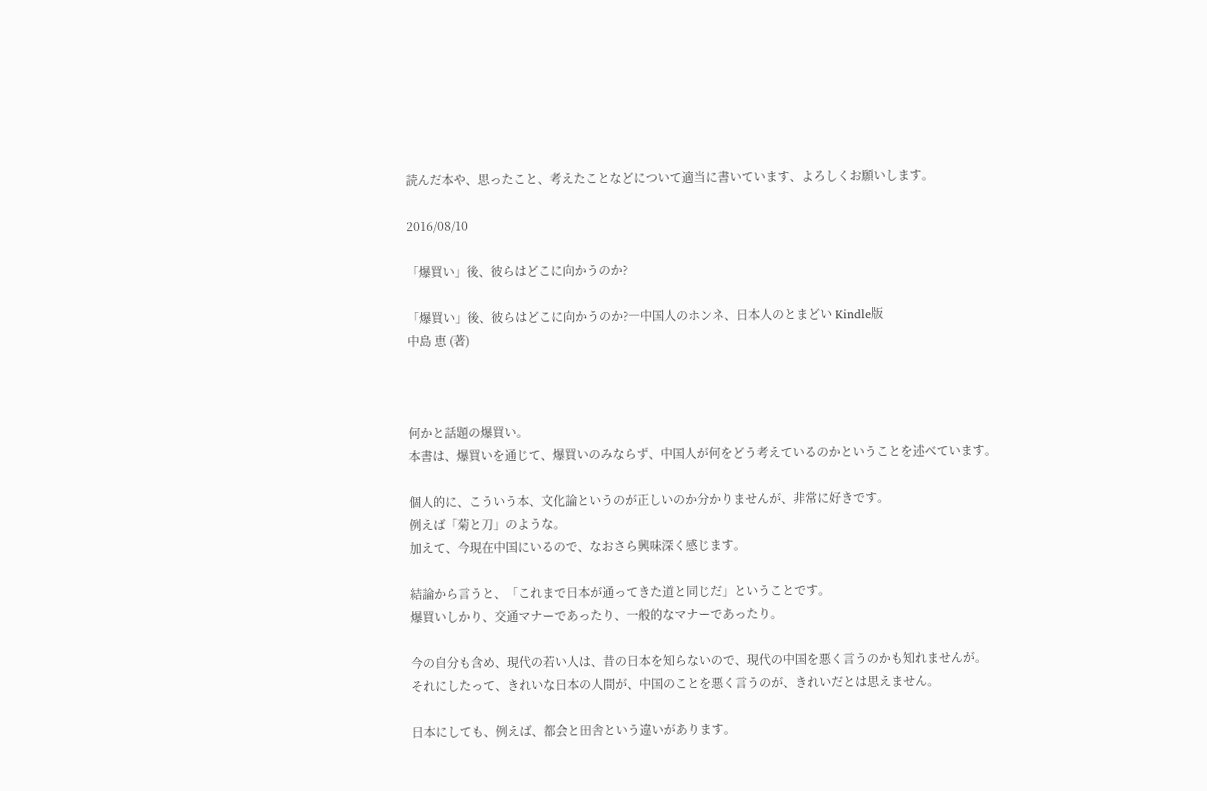読んだ本や、思ったこと、考えたことなどについて適当に書いています、よろしくお願いします。

2016/08/10

「爆買い」後、彼らはどこに向かうのか?

「爆買い」後、彼らはどこに向かうのか?―中国人のホンネ、日本人のとまどい Kindle版
中島 恵 (著)



何かと話題の爆買い。
本書は、爆買いを通じて、爆買いのみならず、中国人が何をどう考えているのかということを述べています。

個人的に、こういう本、文化論というのが正しいのか分かりませんが、非常に好きです。
例えば「菊と刀」のような。
加えて、今現在中国にいるので、なおさら興味深く感じます。

結論から言うと、「これまで日本が通ってきた道と同じだ」ということです。
爆買いしかり、交通マナーであったり、一般的なマナーであったり。

今の自分も含め、現代の若い人は、昔の日本を知らないので、現代の中国を悪く言うのかも知れませんが。
それにしたって、きれいな日本の人間が、中国のことを悪く言うのが、きれいだとは思えません。

日本にしても、例えば、都会と田舎という違いがあります。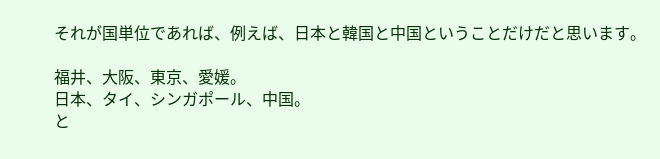それが国単位であれば、例えば、日本と韓国と中国ということだけだと思います。

福井、大阪、東京、愛媛。
日本、タイ、シンガポール、中国。
と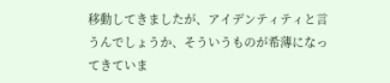移動してきましたが、アイデンティティと言うんでしょうか、そういうものが希薄になってきていま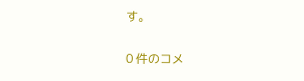す。

0 件のコメ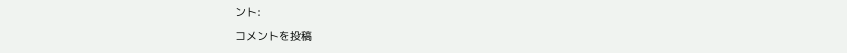ント:

コメントを投稿